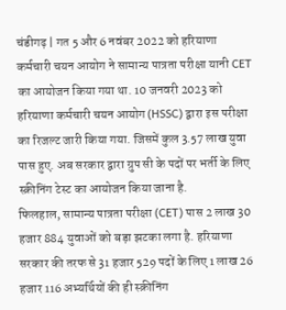चंडीगढ़ | गत 5 और 6 नवंबर 2022 को हरियाणा कर्मचारी चयन आयोग ने सामान्य पात्रता परीक्षा यानी CET का आयोजन किया गया था. 10 जनवरी 2023 को हरियाणा कर्मचारी चयन आयोग (HSSC) द्वारा इस परीक्षा का रिजल्ट जारी किया गया. जिसमें कुल 3.57 लाख युवा पास हुए. अब सरकार द्वारा ग्रुप सी के पदों पर भर्ती के लिए स्क्रीनिंग टेस्ट का आयोजन किया जाना है.
फिलहाल, सामान्य पात्रता परीक्षा (CET) पास 2 लाख 30 हजार 884 युवाओं को बड़ा झटका लगा है. हरियाणा सरकार की तरफ से 31 हजार 529 पदों के लिए 1 लाख 26 हजार 116 अभ्यर्थियों की ही स्क्रीनिंग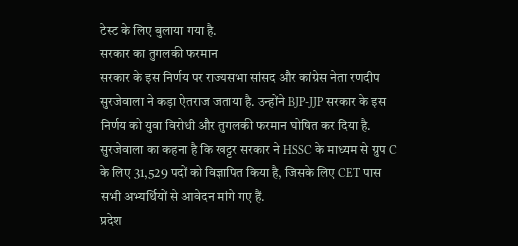टेस्ट के लिए बुलाया गया है.
सरकार का तुगलकी फरमान
सरकार के इस निर्णय पर राज्यसभा सांसद और कांग्रेस नेता रणदीप सुरजेवाला ने कड़ा ऐतराज जताया है. उन्होंने BJP-JJP सरकार के इस निर्णय को युवा विरोधी और तुगलकी फरमान घोषित कर दिया है. सुरजेवाला का कहना है कि खट्टर सरकार ने HSSC के माध्यम से ग्रुप C के लिए 31,529 पदों को विज्ञापित किया है, जिसके लिए CET पास सभी अभ्यर्थियों से आवेदन मांगे गए हैं.
प्रदेश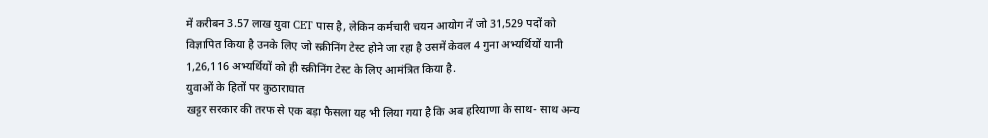में करीबन 3.57 लाख युवा CET पास है, लेकिन कर्मचारी चयन आयोग नें जो 31,529 पदों को विज्ञापित किया है उनके लिए जो स्क्रीनिंग टेस्ट होने जा रहा है उसमें केवल 4 गुना अभ्यर्थियों यानी 1,26,116 अभ्यर्थियों को ही स्क्रीनिंग टेस्ट के लिए आमंत्रित किया है.
युवाओं के हितों पर कुठाराघात
खट्टर सरकार की तरफ से एक बड़ा फैसला यह भी लिया गया है कि अब हरियाणा के साथ- साथ अन्य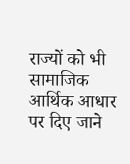राज्यों को भी सामाजिक आर्थिक आधार पर दिए जाने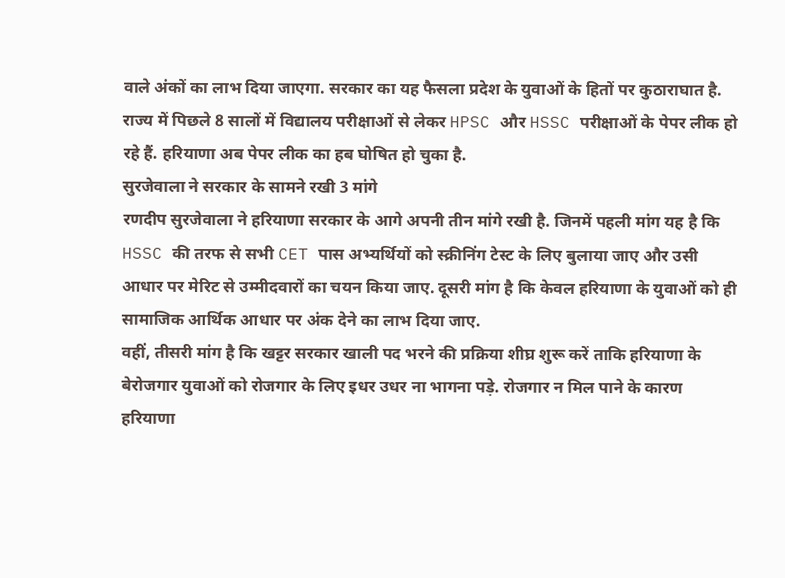वाले अंकों का लाभ दिया जाएगा. सरकार का यह फैसला प्रदेश के युवाओं के हितों पर कुठाराघात है. राज्य में पिछले 8 सालों में विद्यालय परीक्षाओं से लेकर HPSC और HSSC परीक्षाओं के पेपर लीक हो रहे हैं. हरियाणा अब पेपर लीक का हब घोषित हो चुका है.
सुरजेवाला ने सरकार के सामने रखी 3 मांगे
रणदीप सुरजेवाला ने हरियाणा सरकार के आगे अपनी तीन मांगे रखी है. जिनमें पहली मांग यह है कि HSSC की तरफ से सभी CET पास अभ्यर्थियों को स्क्रीनिंग टेस्ट के लिए बुलाया जाए और उसी आधार पर मेरिट से उम्मीदवारों का चयन किया जाए. दूसरी मांग है कि केवल हरियाणा के युवाओं को ही सामाजिक आर्थिक आधार पर अंक देने का लाभ दिया जाए.
वहीं, तीसरी मांग है कि खट्टर सरकार खाली पद भरने की प्रक्रिया शीघ्र शुरू करें ताकि हरियाणा के बेरोजगार युवाओं को रोजगार के लिए इधर उधर ना भागना पड़े. रोजगार न मिल पाने के कारण हरियाणा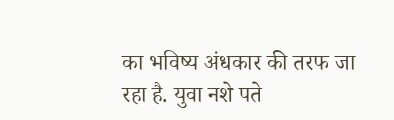का भविष्य अंधकार की तरफ जा रहा है. युवा नशे पते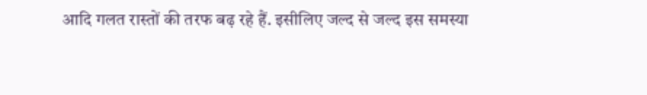आदि गलत रास्तों की तरफ बढ़ रहे हैं. इसीलिए जल्द से जल्द इस समस्या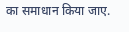का समाधान किया जाए.